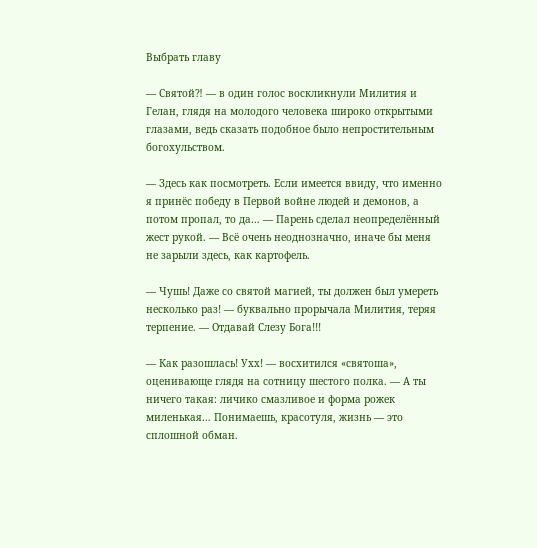Выбрать главу

— Святой⁈ — в один голос воскликнули Милития и Гелан, глядя на молодого человека широко открытыми глазами, ведь сказать подобное было непростительным богохульством.

— Здесь как посмотреть. Если имеется ввиду, что именно я принёс победу в Первой войне людей и демонов, а потом пропал, то да… — Парень сделал неопределённый жест рукой. — Всё очень неоднозначно, иначе бы меня не зарыли здесь, как картофель.

— Чушь! Даже со святой магией, ты должен был умереть несколько раз! — буквально прорычала Милития, теряя терпение. — Отдавай Слезу Бога!!!

— Как разошлась! Ухх! — восхитился «святоша», оценивающе глядя на сотницу шестого полка. — А ты ничего такая: личико смазливое и форма рожек миленькая… Понимаешь, красотуля, жизнь — это сплошной обман.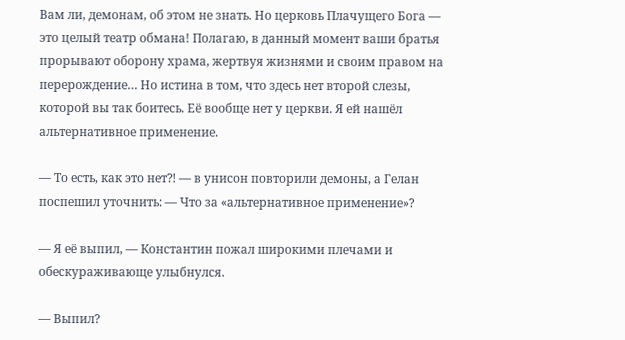Вам ли, демонам, об этом не знать. Но церковь Плачущего Бога — это целый театр обмана! Полагаю, в данный момент ваши братья прорывают оборону храма, жертвуя жизнями и своим правом на перерождение… Но истина в том, что здесь нет второй слезы, которой вы так боитесь. Её вообще нет у церкви. Я ей нашёл альтернативное применение.

— То есть, как это нет⁈ — в унисон повторили демоны, а Гелан поспешил уточнить: — Что за «альтернативное применение»?

— Я её выпил, — Константин пожал широкими плечами и обескураживающе улыбнулся.

— Выпил?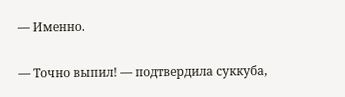— Именно.

— Точно выпил! — подтвердила суккуба,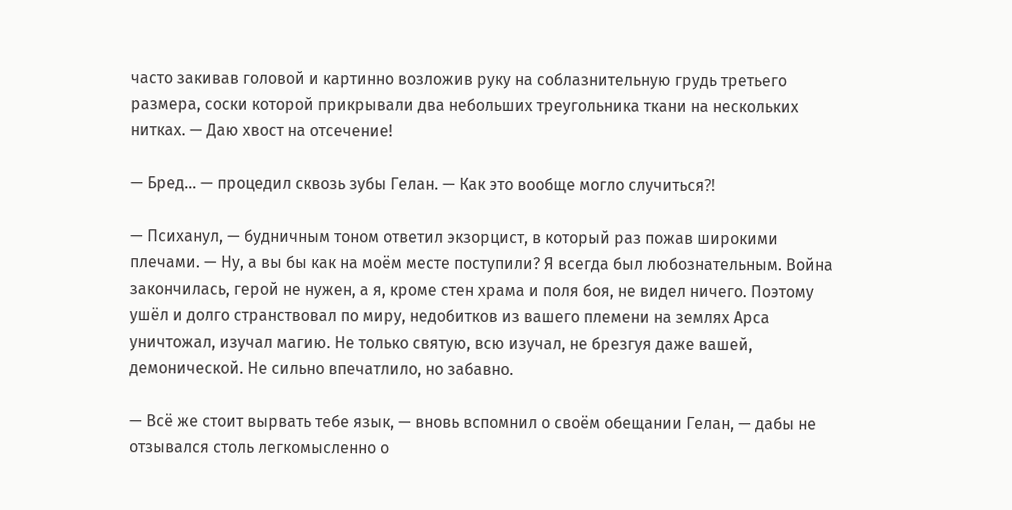часто закивав головой и картинно возложив руку на соблазнительную грудь третьего размера, соски которой прикрывали два небольших треугольника ткани на нескольких нитках. — Даю хвост на отсечение!

— Бред… — процедил сквозь зубы Гелан. — Как это вообще могло случиться⁈

— Психанул, — будничным тоном ответил экзорцист, в который раз пожав широкими плечами. — Ну, а вы бы как на моём месте поступили? Я всегда был любознательным. Война закончилась, герой не нужен, а я, кроме стен храма и поля боя, не видел ничего. Поэтому ушёл и долго странствовал по миру, недобитков из вашего племени на землях Арса уничтожал, изучал магию. Не только святую, всю изучал, не брезгуя даже вашей, демонической. Не сильно впечатлило, но забавно.

— Всё же стоит вырвать тебе язык, — вновь вспомнил о своём обещании Гелан, — дабы не отзывался столь легкомысленно о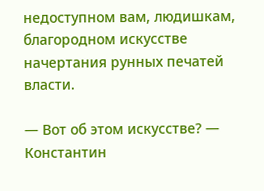недоступном вам, людишкам, благородном искусстве начертания рунных печатей власти.

— Вот об этом искусстве? — Константин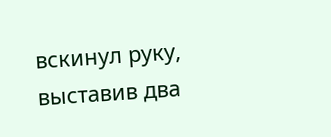вскинул руку, выставив два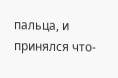пальца, и принялся что-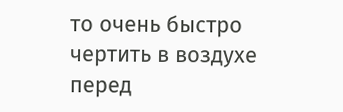то очень быстро чертить в воздухе перед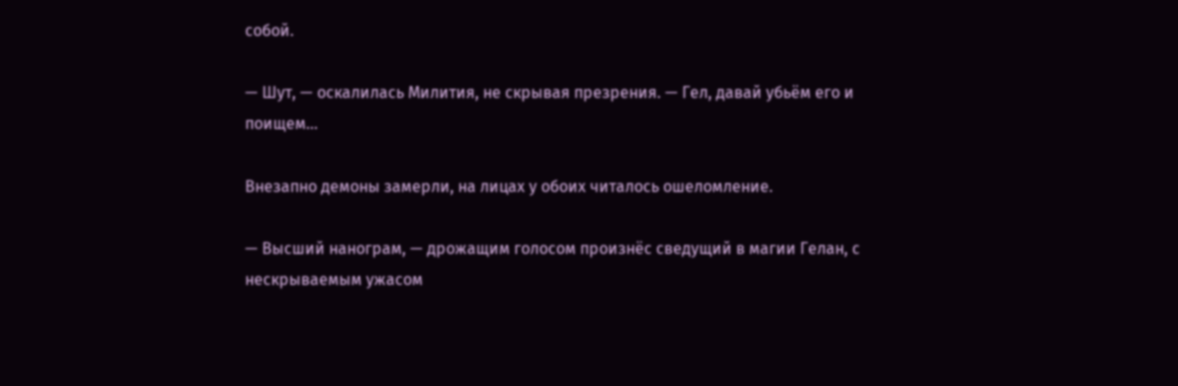собой.

— Шут, — оскалилась Милития, не скрывая презрения. — Гел, давай убьём его и поищем…

Внезапно демоны замерли, на лицах у обоих читалось ошеломление.

— Высший нанограм, — дрожащим голосом произнёс сведущий в магии Гелан, с нескрываемым ужасом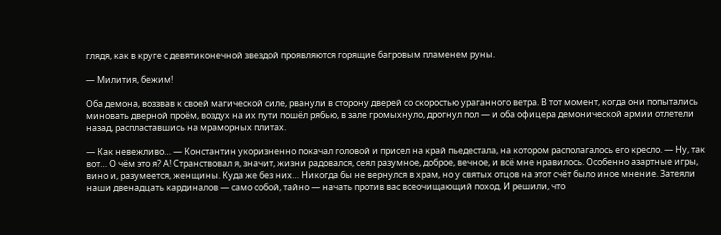глядя, как в круге с девятиконечной звездой проявляются горящие багровым пламенем руны.

— Милития, бежим!

Оба демона, воззвав к своей магической силе, рванули в сторону дверей со скоростью ураганного ветра. В тот момент, когда они попытались миновать дверной проём, воздух на их пути пошёл рябью, в зале громыхнуло, дрогнул пол — и оба офицера демонической армии отлетели назад, распластавшись на мраморных плитах.

— Как невежливо… — Константин укоризненно покачал головой и присел на край пьедестала, на котором располагалось его кресло. — Ну, так вот… О чём это я? А! Странствовал я, значит, жизни радовался, сеял разумное, доброе, вечное, и всё мне нравилось. Особенно азартные игры, вино и, разумеется, женщины. Куда же без них… Никогда бы не вернулся в храм, но у святых отцов на этот счёт было иное мнение. Затеяли наши двенадцать кардиналов — само собой, тайно — начать против вас всеочищающий поход. И решили, что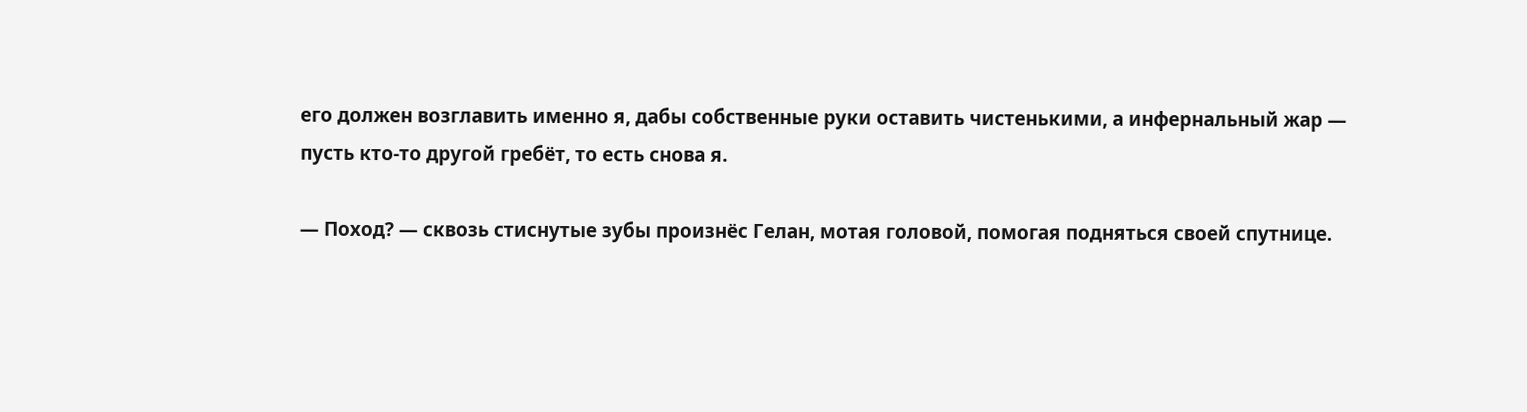его должен возглавить именно я, дабы собственные руки оставить чистенькими, а инфернальный жар — пусть кто-то другой гребёт, то есть снова я.

— Поход? — сквозь стиснутые зубы произнёс Гелан, мотая головой, помогая подняться своей спутнице.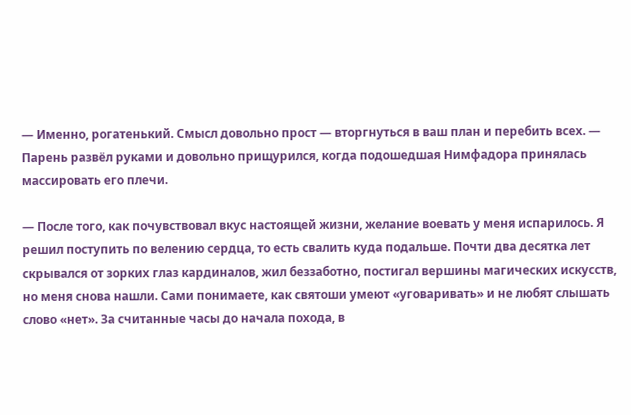— Именно, рогатенький. Смысл довольно прост — вторгнуться в ваш план и перебить всех. — Парень развёл руками и довольно прищурился, когда подошедшая Нимфадора принялась массировать его плечи.

— После того, как почувствовал вкус настоящей жизни, желание воевать у меня испарилось. Я решил поступить по велению сердца, то есть свалить куда подальше. Почти два десятка лет скрывался от зорких глаз кардиналов, жил беззаботно, постигал вершины магических искусств, но меня снова нашли. Сами понимаете, как святоши умеют «уговаривать» и не любят слышать слово «нет». За считанные часы до начала похода, в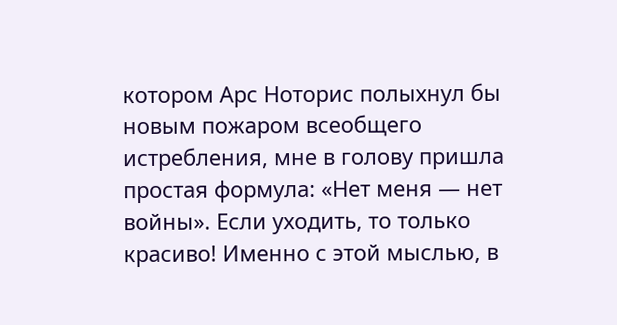котором Арс Ноторис полыхнул бы новым пожаром всеобщего истребления, мне в голову пришла простая формула: «Нет меня — нет войны». Если уходить, то только красиво! Именно с этой мыслью, в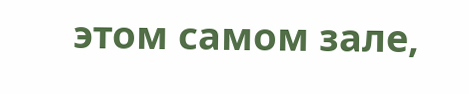этом самом зале,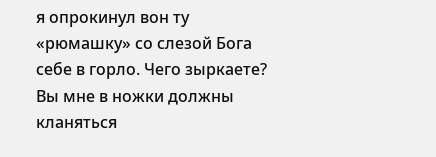я опрокинул вон ту «рюмашку» со слезой Бога себе в горло. Чего зыркаете? Вы мне в ножки должны кланяться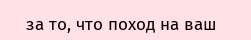за то, что поход на ваш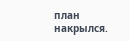план накрылся.